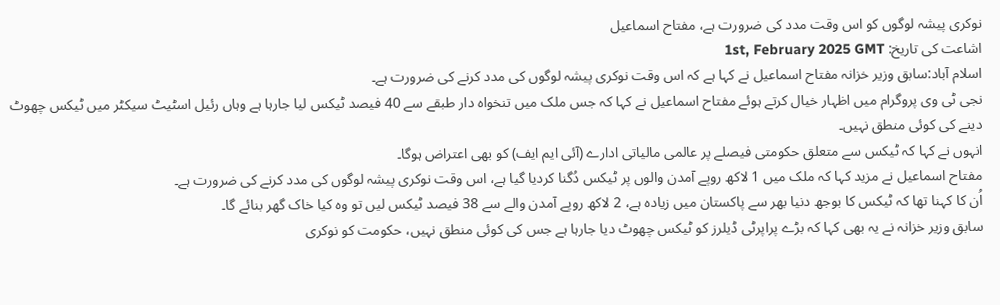نوکری پیشہ لوگوں کو اس وقت مدد کی ضرورت ہے، مفتاح اسماعیل
اشاعت کی تاریخ: 1st, February 2025 GMT
اسلام آباد:سابق وزیر خزانہ مفتاح اسماعیل نے کہا ہے کہ اس وقت نوکری پیشہ لوگوں کی مدد کرنے کی ضرورت ہے۔
نجی ٹی وی پروگرام میں اظہار خیال کرتے ہوئے مفتاح اسماعیل نے کہا کہ جس ملک میں تنخواہ دار طبقے سے 40 فیصد ٹیکس لیا جارہا ہے وہاں رئیل اسٹیٹ سیکٹر میں ٹیکس چھوٹ دینے کی کوئی منطق نہیں۔
انہوں نے کہا کہ ٹیکس سے متعلق حکومتی فیصلے پر عالمی مالیاتی ادارے (آئی ایم ایف) کو بھی اعتراض ہوگا۔
مفتاح اسماعیل نے مزید کہا کہ ملک میں 1 لاکھ روپے آمدن والوں پر ٹیکس دُگنا کردیا گیا ہے، اس وقت نوکری پیشہ لوگوں کی مدد کرنے کی ضرورت ہے۔
اُن کا کہنا تھا کہ ٹیکس کا بوجھ دنیا بھر سے پاکستان میں زیادہ ہے، 2 لاکھ روپے آمدن والے سے 38 فیصد ٹیکس لیں تو وہ کیا خاک گھر بنائے گا۔
سابق وزیر خزانہ نے یہ بھی کہا کہ بڑے پراپرٹی ڈیلرز کو ٹیکس چھوٹ دیا جارہا ہے جس کی کوئی منطق نہیں، حکومت کو نوکری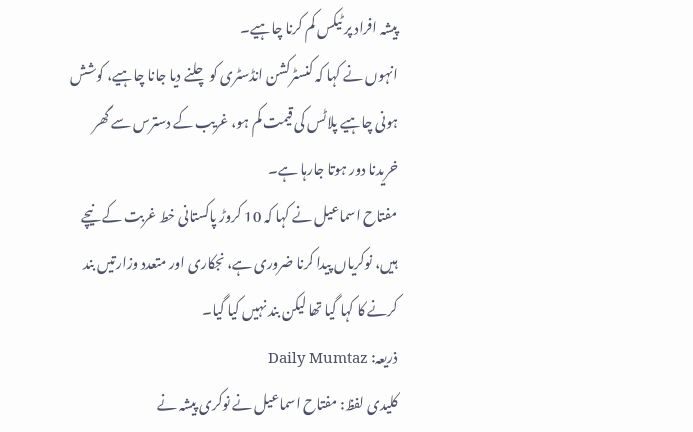پیشہ افراد پر ٹیکس کم کرنا چاہیے۔
انہوں نے کہا کہ کنسٹرکشن انڈسٹری کو چلنے دیا جانا چاہیے، کوشش ہونی چاہیے پلاٹس کی قیمت کم ہو، غریب کے دسترس سے گھر خریدنا دور ہوتا جارہا ہے۔
مفتاح اسماعیل نے کہا کہ 10 کروڑ پاکستانی خط غربت کے نیچے ہیں، نوکریاں پیدا کرنا ضروری ہے، نجکاری اور متعدد وزارتیں بند کرنے کا کہا گیا تھا لیکن بند نہیں کیا گیا۔
ذریعہ: Daily Mumtaz
کلیدی لفظ: مفتاح اسماعیل نے نوکری پیشہ نے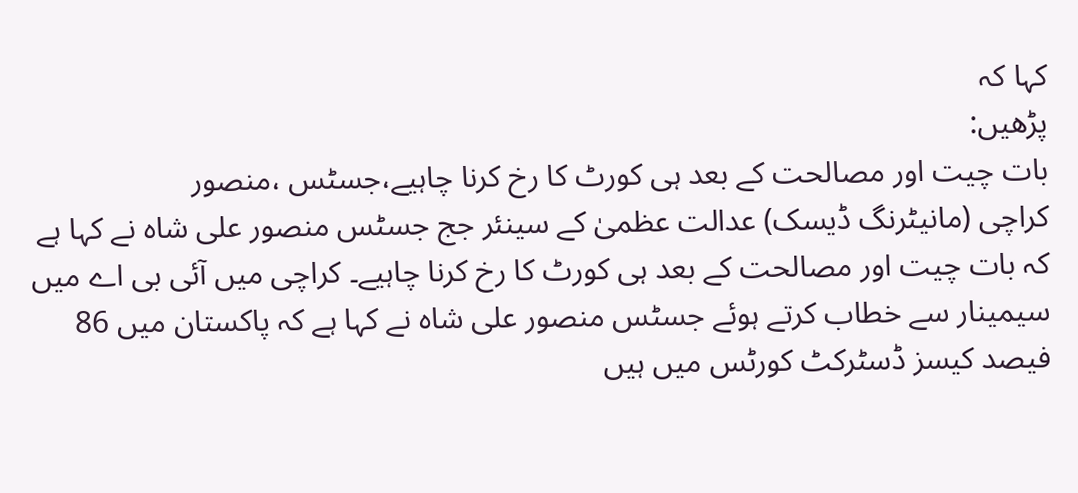کہا کہ
پڑھیں:
بات چیت اور مصالحت کے بعد ہی کورٹ کا رخ کرنا چاہیے،جسٹس ،منصور
کراچی (مانیٹرنگ ڈیسک) عدالت عظمیٰ کے سینئر جج جسٹس منصور علی شاہ نے کہا ہے کہ بات چیت اور مصالحت کے بعد ہی کورٹ کا رخ کرنا چاہیے۔ کراچی میں آئی بی اے میں سیمینار سے خطاب کرتے ہوئے جسٹس منصور علی شاہ نے کہا ہے کہ پاکستان میں 86 فیصد کیسز ڈسٹرکٹ کورٹس میں ہیں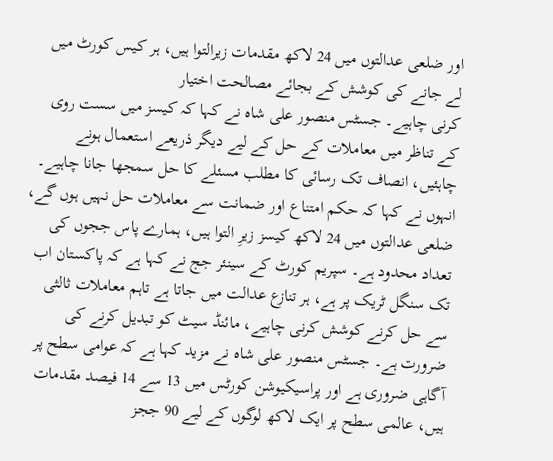اور ضلعی عدالتوں میں 24 لاکھ مقدمات زیرالتوا ہیں، ہر کیس کورٹ میں لے جانے کی کوشش کے بجائے مصالحت اختیار
کرنی چاہیے۔ جسٹس منصور علی شاہ نے کہا کہ کیسز میں سست روی کے تناظر میں معاملات کے حل کے لیے دیگر ذریعے استعمال ہونے چاہئیں، انصاف تک رسائی کا مطلب مسئلے کا حل سمجھا جانا چاہیے۔ انہوں نے کہا کہ حکم امتناع اور ضمانت سے معاملات حل نہیں ہوں گے، ضلعی عدالتوں میں 24 لاکھ کیسز زیرِ التوا ہیں، ہمارے پاس ججوں کی تعداد محدود ہے۔ سپریم کورٹ کے سینئر جج نے کہا ہے کہ پاکستان اب تک سنگل ٹریک پر ہے، ہر تنازع عدالت میں جاتا ہے تاہم معاملات ثالثی سے حل کرنے کوشش کرنی چاہیے، مائنڈ سیٹ کو تبدیل کرنے کی ضرورت ہے۔ جسٹس منصور علی شاہ نے مزید کہا ہے کہ عوامی سطح پر آگاہی ضروری ہے اور پراسیکیوشن کورٹس میں 13 سے 14 فیصد مقدمات ہیں، عالمی سطح پر ایک لاکھ لوگوں کے لیے 90 ججز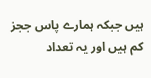ہیں جبکہ ہمارے پاس ججز کم ہیں اور یہ تعداد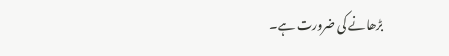بڑھانے کی ضرورت ہے۔